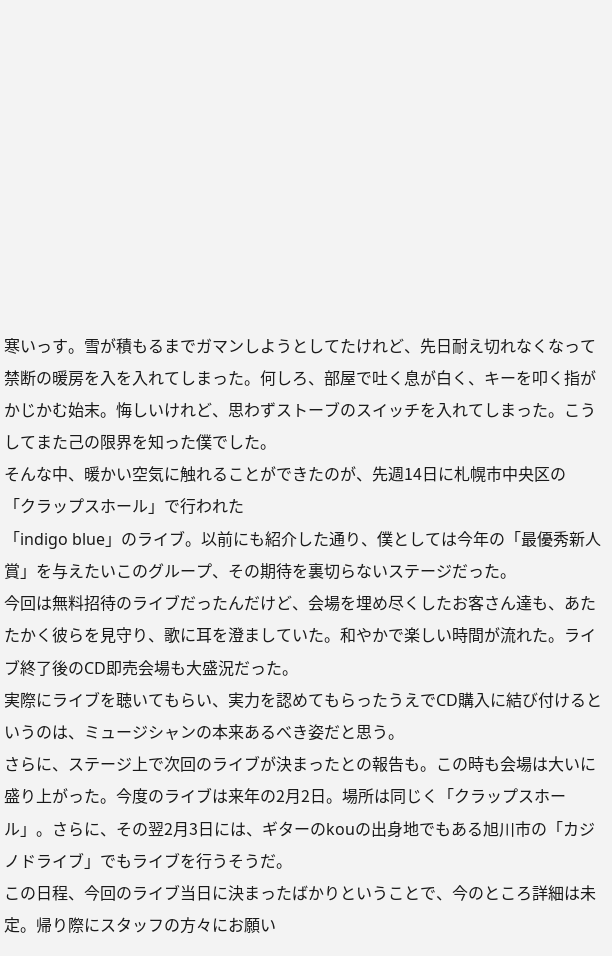寒いっす。雪が積もるまでガマンしようとしてたけれど、先日耐え切れなくなって禁断の暖房を入を入れてしまった。何しろ、部屋で吐く息が白く、キーを叩く指がかじかむ始末。悔しいけれど、思わずストーブのスイッチを入れてしまった。こうしてまた己の限界を知った僕でした。
そんな中、暖かい空気に触れることができたのが、先週14日に札幌市中央区の
「クラップスホール」で行われた
「indigo blue」のライブ。以前にも紹介した通り、僕としては今年の「最優秀新人賞」を与えたいこのグループ、その期待を裏切らないステージだった。
今回は無料招待のライブだったんだけど、会場を埋め尽くしたお客さん達も、あたたかく彼らを見守り、歌に耳を澄ましていた。和やかで楽しい時間が流れた。ライブ終了後のCD即売会場も大盛況だった。
実際にライブを聴いてもらい、実力を認めてもらったうえでCD購入に結び付けるというのは、ミュージシャンの本来あるべき姿だと思う。
さらに、ステージ上で次回のライブが決まったとの報告も。この時も会場は大いに盛り上がった。今度のライブは来年の2月2日。場所は同じく「クラップスホール」。さらに、その翌2月3日には、ギターのkouの出身地でもある旭川市の「カジノドライブ」でもライブを行うそうだ。
この日程、今回のライブ当日に決まったばかりということで、今のところ詳細は未定。帰り際にスタッフの方々にお願い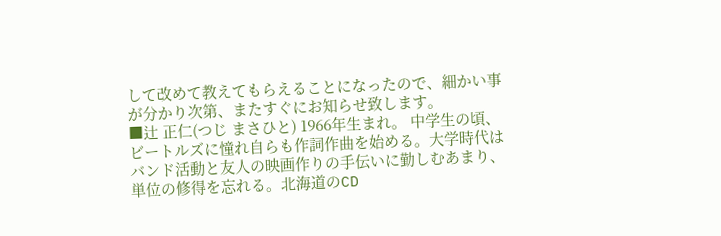して改めて教えてもらえることになったので、細かい事が分かり次第、またすぐにお知らせ致します。
■辻 正仁(つじ まさひと) 1966年生まれ。 中学生の頃、ビートルズに憧れ自らも作詞作曲を始める。大学時代はバンド活動と友人の映画作りの手伝いに勤しむあまり、単位の修得を忘れる。北海道のCD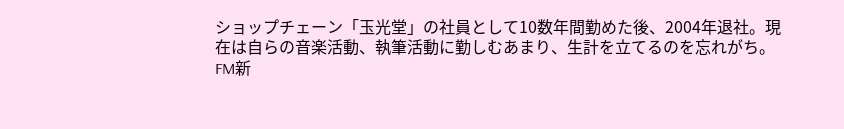ショップチェーン「玉光堂」の社員として10数年間勤めた後、2004年退社。現在は自らの音楽活動、執筆活動に勤しむあまり、生計を立てるのを忘れがち。
FM新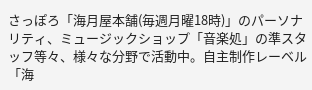さっぽろ「海月屋本舗(毎週月曜18時)」のパーソナリティ、ミュージックショップ「音楽処」の準スタッフ等々、様々な分野で活動中。自主制作レーベル「海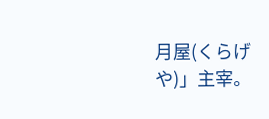月屋(くらげや)」主宰。